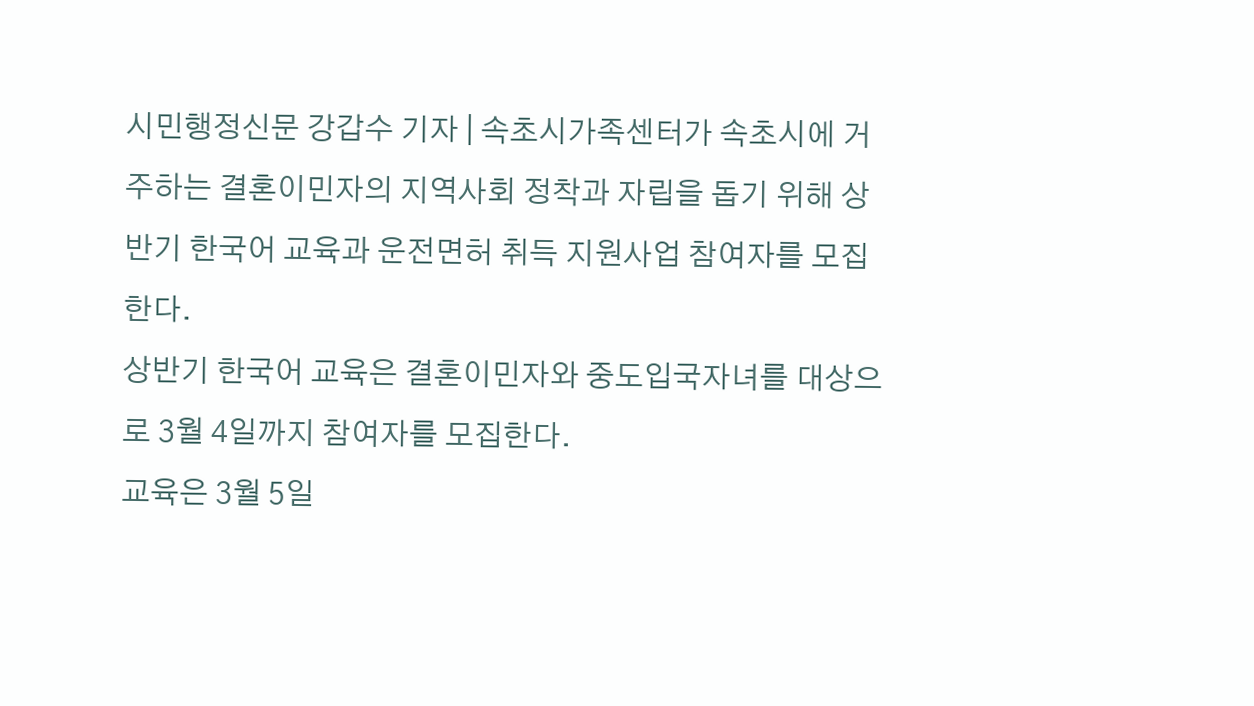시민행정신문 강갑수 기자 | 속초시가족센터가 속초시에 거주하는 결혼이민자의 지역사회 정착과 자립을 돕기 위해 상반기 한국어 교육과 운전면허 취득 지원사업 참여자를 모집한다.
상반기 한국어 교육은 결혼이민자와 중도입국자녀를 대상으로 3월 4일까지 참여자를 모집한다.
교육은 3월 5일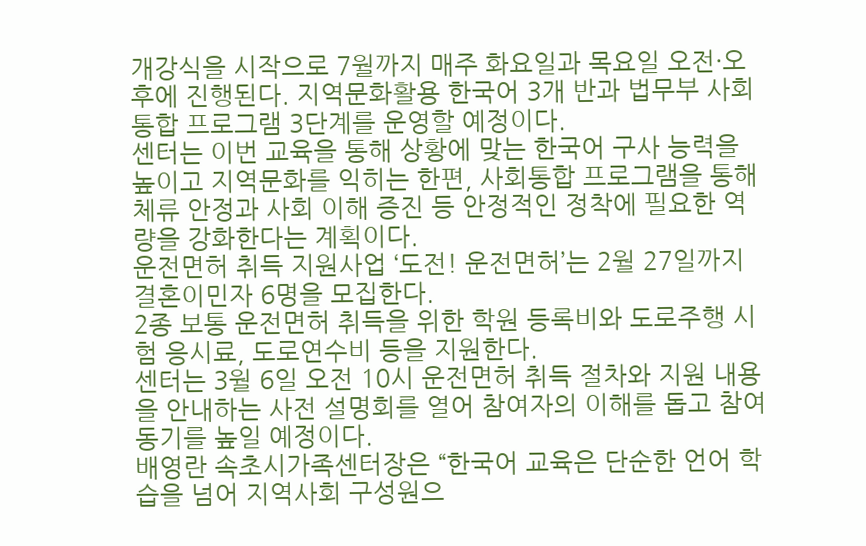개강식을 시작으로 7월까지 매주 화요일과 목요일 오전·오후에 진행된다. 지역문화활용 한국어 3개 반과 법무부 사회통합 프로그램 3단계를 운영할 예정이다.
센터는 이번 교육을 통해 상황에 맞는 한국어 구사 능력을 높이고 지역문화를 익히는 한편, 사회통합 프로그램을 통해 체류 안정과 사회 이해 증진 등 안정적인 정착에 필요한 역량을 강화한다는 계획이다.
운전면허 취득 지원사업 ‘도전! 운전면허’는 2월 27일까지 결혼이민자 6명을 모집한다.
2종 보통 운전면허 취득을 위한 학원 등록비와 도로주행 시험 응시료, 도로연수비 등을 지원한다.
센터는 3월 6일 오전 10시 운전면허 취득 절차와 지원 내용을 안내하는 사전 설명회를 열어 참여자의 이해를 돕고 참여 동기를 높일 예정이다.
배영란 속초시가족센터장은 “한국어 교육은 단순한 언어 학습을 넘어 지역사회 구성원으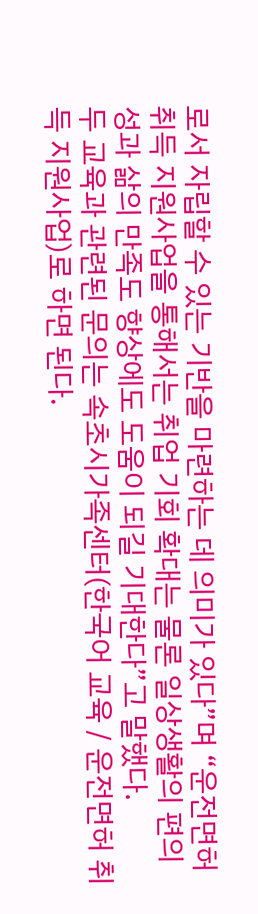로서 자립할 수 있는 기반을 마련하는 데 의미가 있다”며 “운전면허 취득 지원사업을 통해서는 취업 기회 확대는 물론 일상생활의 편의성과 삶의 만족도 향상에도 도움이 되길 기대한다”고 말했다.
두 교육과 관련된 문의는 속초시가족센터(한국어 교육 / 운전면허 취득 지원사업)로 하면 된다.